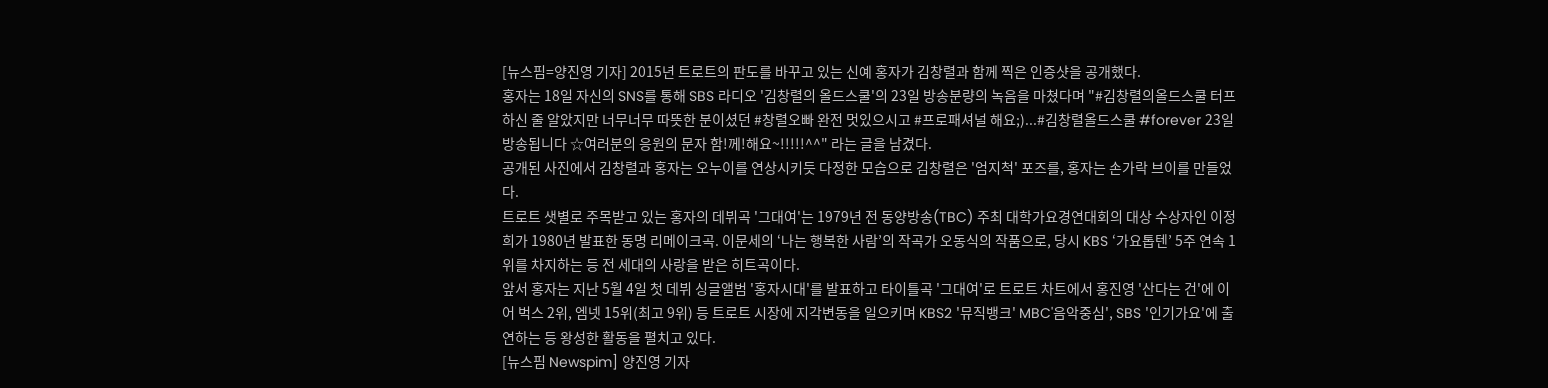[뉴스핌=양진영 기자] 2015년 트로트의 판도를 바꾸고 있는 신예 홍자가 김창렬과 함께 찍은 인증샷을 공개했다.
홍자는 18일 자신의 SNS를 통해 SBS 라디오 '김창렬의 올드스쿨'의 23일 방송분량의 녹음을 마쳤다며 "#김창렬의올드스쿨 터프하신 줄 알았지만 너무너무 따뜻한 분이셨던 #창렬오빠 완전 멋있으시고 #프로패셔널 해요;)...#김창렬올드스쿨 #forever 23일 방송됩니다 ☆여러분의 응원의 문자 함!께!해요~!!!!!^^" 라는 글을 남겼다.
공개된 사진에서 김창렬과 홍자는 오누이를 연상시키듯 다정한 모습으로 김창렬은 '엄지척' 포즈를, 홍자는 손가락 브이를 만들었다.
트로트 샛별로 주목받고 있는 홍자의 데뷔곡 '그대여'는 1979년 전 동양방송(TBC) 주최 대학가요경연대회의 대상 수상자인 이정희가 1980년 발표한 동명 리메이크곡. 이문세의 ‘나는 행복한 사람’의 작곡가 오동식의 작품으로, 당시 KBS ‘가요톱텐’ 5주 연속 1위를 차지하는 등 전 세대의 사랑을 받은 히트곡이다.
앞서 홍자는 지난 5월 4일 첫 데뷔 싱글앨범 '홍자시대'를 발표하고 타이틀곡 '그대여'로 트로트 차트에서 홍진영 '산다는 건'에 이어 벅스 2위, 엠넷 15위(최고 9위) 등 트로트 시장에 지각변동을 일으키며 KBS2 '뮤직뱅크' MBC'음악중심', SBS '인기가요'에 출연하는 등 왕성한 활동을 펼치고 있다.
[뉴스핌 Newspim] 양진영 기자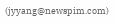(jyyang@newspim.com)